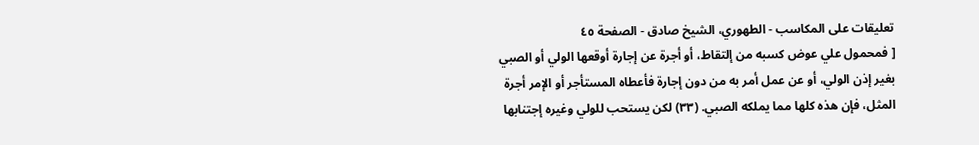تعليقات على المكاسب - الطهوري، الشيخ صادق - الصفحة ٤٥
[ فمحمول علي عوض كسبه من إلتقاط، أو أجرة عن إجارة أوقعها الولي أو الصبي بغير إذن الولي، أو عن عمل أمر به من دون إجارة فأعطاه المستأجر أو الإمر أجرة المثل، فإن هذه كلها مما يملكه الصبي. (٣٣) لكن يستحب للولي وغيره إجتنابها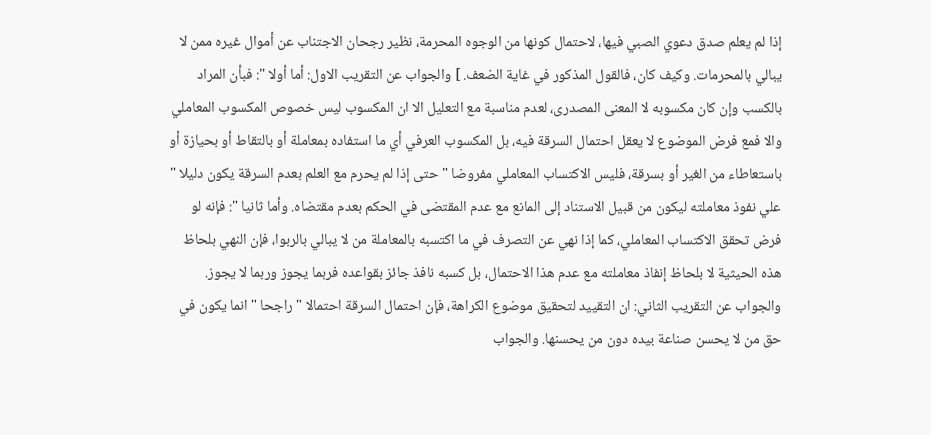إذا لم يعلم صدق دعوي الصبي فيها، لاحتمال كونها من الوجوه المحرمة، نظير رجحان الاجتناب عن أموال غيره ممن لا يبالي بالمحرمات. وكيف كان، فالقول المذكور في غاية الضعف. ] والجواب عن التقريب الاول: أما أولا ": فبأن المراد بالكسب وإن كان مكسوبه لا المعنى المصدرى، لعدم مناسبة مع التعليل الا ان المكسوب ليس خصوص المكسوب المعاملي والا فمع فرض الموضوع لا يعقل احتمال السرقة فيه، بل المكسوب العرفي أي ما استفاده بمعاملة أو بالتقاط أو بحيازة أو باستعاطاء من الغير أو بسرقة، فليس الاكتساب المعاملي مفروضا " حتى إذا لم يحرم مع العلم بعدم السرقة يكون دليلا " علي نفوذ معاملته ليكون من قبيل الاستناد إلى المانع مع عدم المقتضى في الحكم بعدم مقتضاه. وأما ثانيا ": فإنه لو فرض تحقق الاكتساب المعاملي، كما إذا نهي عن التصرف في ما اكتسبه بالمعاملة من لا يبالي بالربوا، فإن النهي بلحاظ هذه الحيثية لا بلحاظ إنفاذ معاملته مع عدم هذا الاحتمال، بل كسبه نافذ جائز بقواعده فربما يجوز وربما لا يجوز. والجواب عن التقريب الثاني: ان التقييد لتحقيق موضوع الكراهة، فإن احتمال السرقة احتمالا " راجحا " انما يكون في حق من لا يحسن صناعة بيده دون من يحسنها. والجواب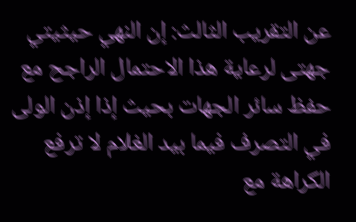عن التقريب الثالث: إن النهي حيثيتي جهتى لرعاية هذا الاحتمال الراجح مع حفظ سائر الجهات بحيث إذا إذن الولى في التصرف فيما بيد الغلام لا ترفع الكراهة مع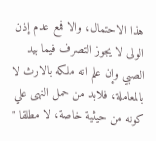هذا الاحتمال، والا فمع عدم إذن الولى لا يجوز التصرف فيما بيد الصبي وإن علم انه ملكه بالارث لا بالمعاملة، فلابد من حمل النهى علي كونه من حيثية خاصة، لا مطلقا "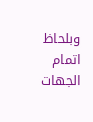وبلحاظ اتمام الجهات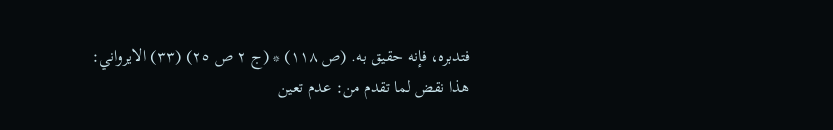فتدبره، فإنه حقيق به. (ص ١١٨) * (ج ٢ ص ٢٥) (٣٣) الايرواني: هذا نقض لما تقدم من: عدم تعين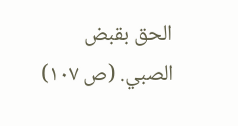الحق بقبض الصبي. (ص ١٠٧)